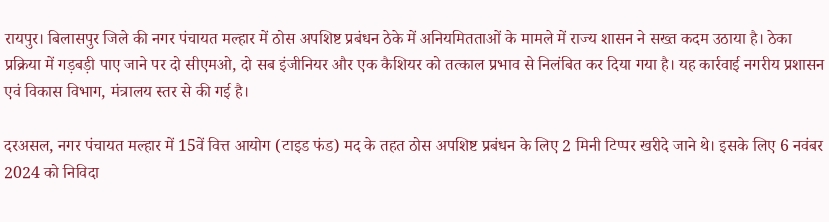रायपुर। बिलासपुर जिले की नगर पंचायत मल्हार में ठोस अपशिष्ट प्रबंधन ठेके में अनियमितताओं के मामले में राज्य शासन ने सख्त कदम उठाया है। ठेका प्रक्रिया में गड़बड़ी पाए जाने पर दो सीएमओ, दो सब इंजीनियर और एक कैशियर को तत्काल प्रभाव से निलंबित कर दिया गया है। यह कार्रवाई नगरीय प्रशासन एवं विकास विभाग, मंत्रालय स्तर से की गई है।

दरअसल, नगर पंचायत मल्हार में 15वें वित्त आयोग (टाइड फंड) मद के तहत ठोस अपशिष्ट प्रबंधन के लिए 2 मिनी टिप्पर खरीदे जाने थे। इसके लिए 6 नवंबर 2024 को निविदा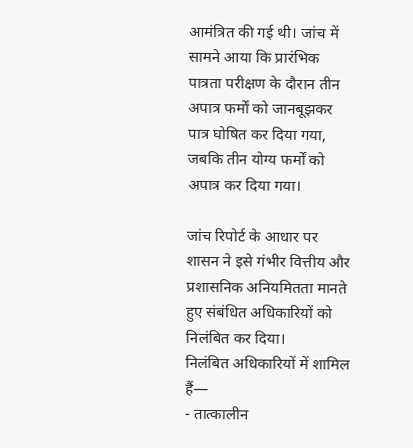आमंत्रित की गई थी। जांच में सामने आया कि प्रारंभिक पात्रता परीक्षण के दौरान तीन अपात्र फर्मों को जानबूझकर पात्र घोषित कर दिया गया, जबकि तीन योग्य फर्मों को अपात्र कर दिया गया।

जांच रिपोर्ट के आधार पर शासन ने इसे गंभीर वित्तीय और प्रशासनिक अनियमितता मानते हुए संबंधित अधिकारियों को निलंबित कर दिया।
निलंबित अधिकारियों में शामिल हैं—
- तात्कालीन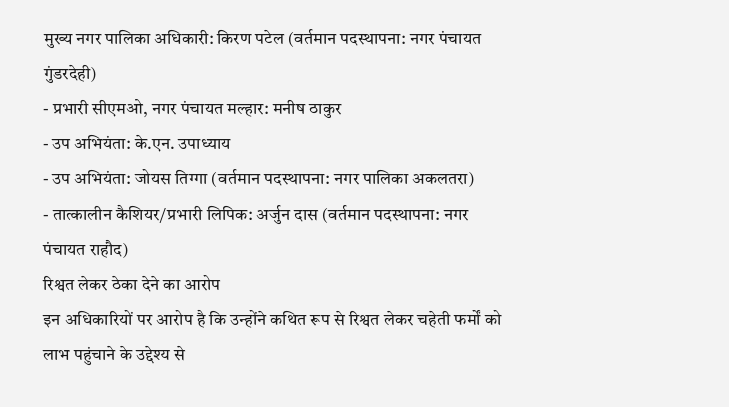मुख्य नगर पालिका अधिकारी: किरण पटेल (वर्तमान पदस्थापना: नगर पंचायत गुंडरदेही)
- प्रभारी सीएमओ, नगर पंचायत मल्हार: मनीष ठाकुर
- उप अभियंता: के.एन. उपाध्याय
- उप अभियंता: जोयस तिग्गा (वर्तमान पदस्थापना: नगर पालिका अकलतरा)
- तात्कालीन कैशियर/प्रभारी लिपिक: अर्जुन दास (वर्तमान पदस्थापना: नगर पंचायत राहौद)
रिश्वत लेकर ठेका देने का आरोप
इन अधिकारियों पर आरोप है कि उन्होंने कथित रूप से रिश्वत लेकर चहेती फर्मों को लाभ पहुंचाने के उद्देश्य से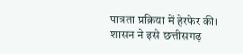पात्रता प्रक्रिया में हेरफेर की। शासन ने इसे छत्तीसगढ़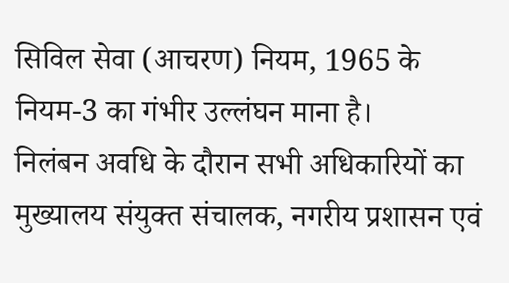सिविल सेवा (आचरण) नियम, 1965 के नियम-3 का गंभीर उल्लंघन माना है।
निलंबन अवधि के दौरान सभी अधिकारियों का मुख्यालय संयुक्त संचालक, नगरीय प्रशासन एवं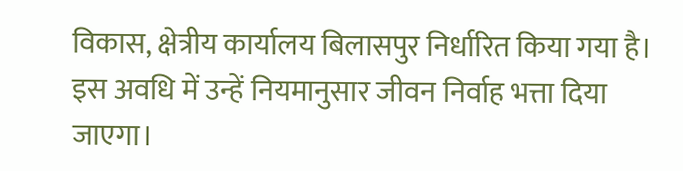विकास, क्षेत्रीय कार्यालय बिलासपुर निर्धारित किया गया है। इस अवधि में उन्हें नियमानुसार जीवन निर्वाह भत्ता दिया जाएगा।